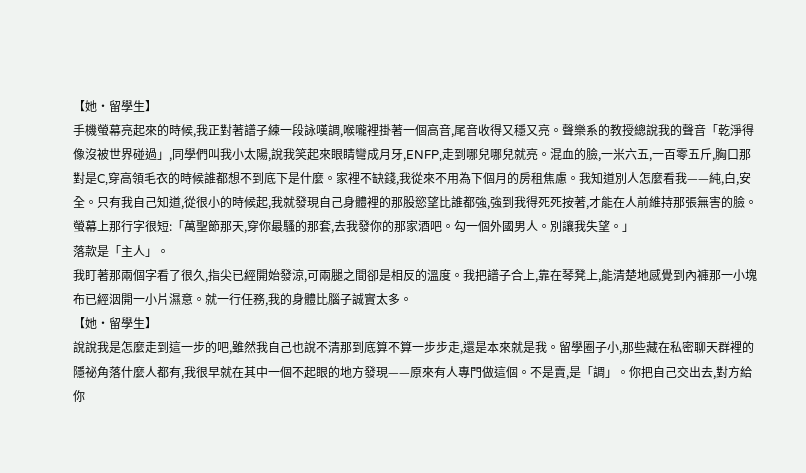【她·留學生】
手機螢幕亮起來的時候,我正對著譜子練一段詠嘆調,喉嚨裡掛著一個高音,尾音收得又穩又亮。聲樂系的教授總說我的聲音「乾淨得像沒被世界碰過」,同學們叫我小太陽,說我笑起來眼睛彎成月牙,ENFP,走到哪兒哪兒就亮。混血的臉,一米六五,一百零五斤,胸口那對是C,穿高領毛衣的時候誰都想不到底下是什麼。家裡不缺錢,我從來不用為下個月的房租焦慮。我知道別人怎麼看我——純,白,安全。只有我自己知道,從很小的時候起,我就發現自己身體裡的那股慾望比誰都強,強到我得死死按著,才能在人前維持那張無害的臉。
螢幕上那行字很短:「萬聖節那天,穿你最騷的那套,去我發你的那家酒吧。勾一個外國男人。別讓我失望。」
落款是「主人」。
我盯著那兩個字看了很久,指尖已經開始發涼,可兩腿之間卻是相反的溫度。我把譜子合上,靠在琴凳上,能清楚地感覺到內褲那一小塊布已經洇開一小片濕意。就一行任務,我的身體比腦子誠實太多。
【她·留學生】
說說我是怎麼走到這一步的吧,雖然我自己也說不清那到底算不算一步步走,還是本來就是我。留學圈子小,那些藏在私密聊天群裡的隱祕角落什麼人都有,我很早就在其中一個不起眼的地方發現——原來有人專門做這個。不是賣,是「調」。你把自己交出去,對方給你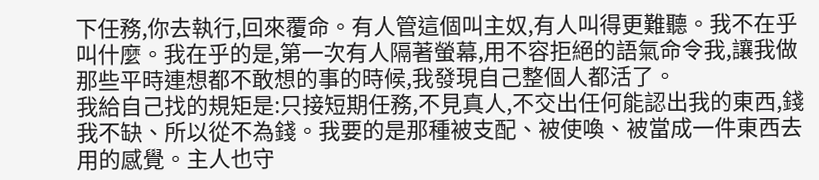下任務,你去執行,回來覆命。有人管這個叫主奴,有人叫得更難聽。我不在乎叫什麼。我在乎的是,第一次有人隔著螢幕,用不容拒絕的語氣命令我,讓我做那些平時連想都不敢想的事的時候,我發現自己整個人都活了。
我給自己找的規矩是:只接短期任務,不見真人,不交出任何能認出我的東西,錢我不缺、所以從不為錢。我要的是那種被支配、被使喚、被當成一件東西去用的感覺。主人也守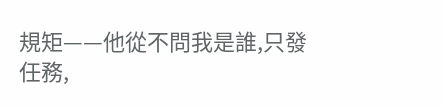規矩——他從不問我是誰,只發任務,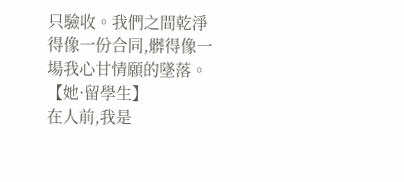只驗收。我們之間乾淨得像一份合同,髒得像一場我心甘情願的墜落。
【她·留學生】
在人前,我是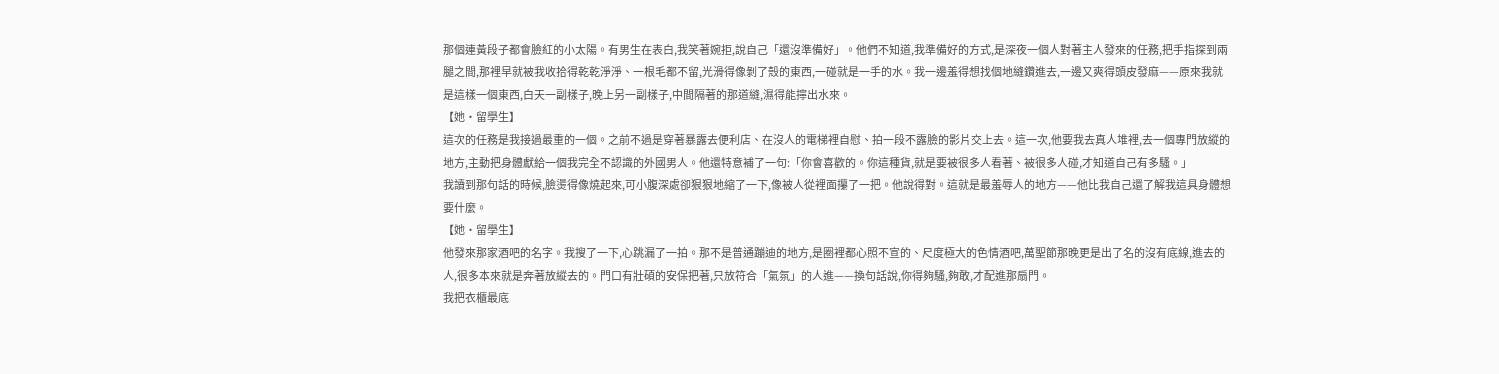那個連黃段子都會臉紅的小太陽。有男生在表白,我笑著婉拒,說自己「還沒準備好」。他們不知道,我準備好的方式,是深夜一個人對著主人發來的任務,把手指探到兩腿之間,那裡早就被我收拾得乾乾淨淨、一根毛都不留,光滑得像剝了殼的東西,一碰就是一手的水。我一邊羞得想找個地縫鑽進去,一邊又爽得頭皮發麻——原來我就是這樣一個東西,白天一副樣子,晚上另一副樣子,中間隔著的那道縫,濕得能擰出水來。
【她·留學生】
這次的任務是我接過最重的一個。之前不過是穿著暴露去便利店、在沒人的電梯裡自慰、拍一段不露臉的影片交上去。這一次,他要我去真人堆裡,去一個專門放縱的地方,主動把身體獻給一個我完全不認識的外國男人。他還特意補了一句:「你會喜歡的。你這種貨,就是要被很多人看著、被很多人碰,才知道自己有多騷。」
我讀到那句話的時候,臉燙得像燒起來,可小腹深處卻狠狠地縮了一下,像被人從裡面攥了一把。他說得對。這就是最羞辱人的地方——他比我自己還了解我這具身體想要什麼。
【她·留學生】
他發來那家酒吧的名字。我搜了一下,心跳漏了一拍。那不是普通蹦迪的地方,是圈裡都心照不宣的、尺度極大的色情酒吧,萬聖節那晚更是出了名的沒有底線,進去的人,很多本來就是奔著放縱去的。門口有壯碩的安保把著,只放符合「氣氛」的人進——換句話說,你得夠騷,夠敢,才配進那扇門。
我把衣櫃最底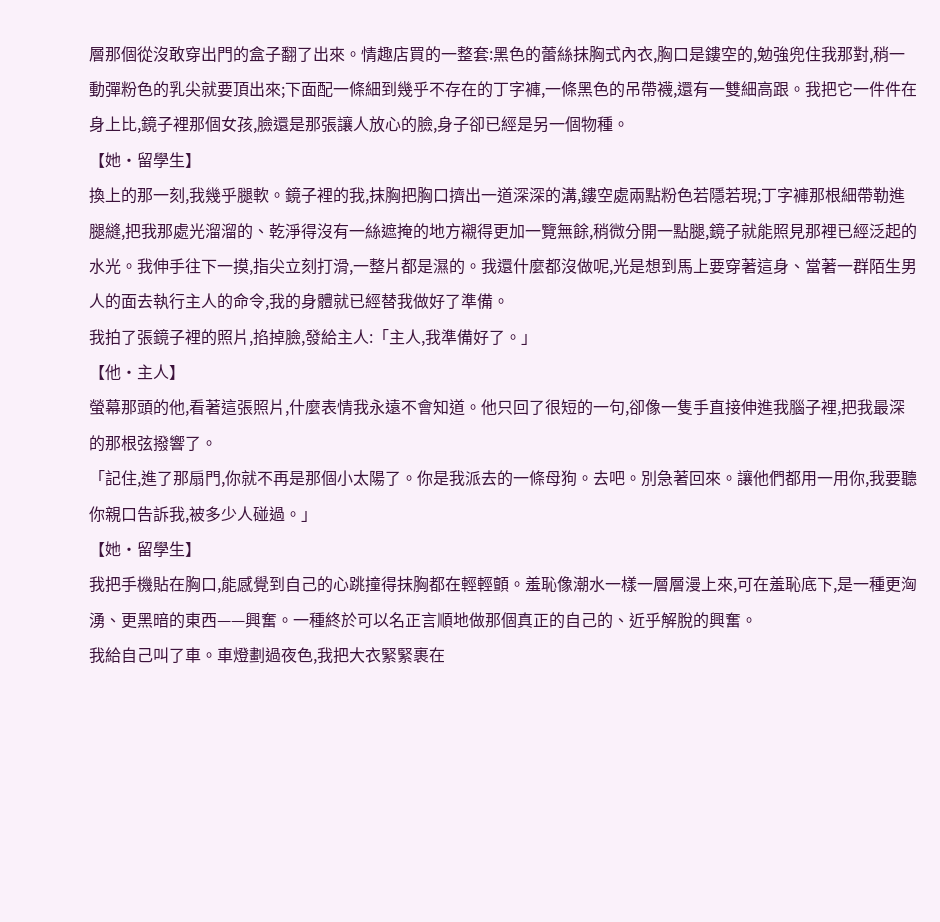層那個從沒敢穿出門的盒子翻了出來。情趣店買的一整套:黑色的蕾絲抹胸式內衣,胸口是鏤空的,勉強兜住我那對,稍一動彈粉色的乳尖就要頂出來;下面配一條細到幾乎不存在的丁字褲,一條黑色的吊帶襪,還有一雙細高跟。我把它一件件在身上比,鏡子裡那個女孩,臉還是那張讓人放心的臉,身子卻已經是另一個物種。
【她·留學生】
換上的那一刻,我幾乎腿軟。鏡子裡的我,抹胸把胸口擠出一道深深的溝,鏤空處兩點粉色若隱若現;丁字褲那根細帶勒進腿縫,把我那處光溜溜的、乾淨得沒有一絲遮掩的地方襯得更加一覽無餘,稍微分開一點腿,鏡子就能照見那裡已經泛起的水光。我伸手往下一摸,指尖立刻打滑,一整片都是濕的。我還什麼都沒做呢,光是想到馬上要穿著這身、當著一群陌生男人的面去執行主人的命令,我的身體就已經替我做好了準備。
我拍了張鏡子裡的照片,掐掉臉,發給主人:「主人,我準備好了。」
【他·主人】
螢幕那頭的他,看著這張照片,什麼表情我永遠不會知道。他只回了很短的一句,卻像一隻手直接伸進我腦子裡,把我最深的那根弦撥響了。
「記住,進了那扇門,你就不再是那個小太陽了。你是我派去的一條母狗。去吧。別急著回來。讓他們都用一用你,我要聽你親口告訴我,被多少人碰過。」
【她·留學生】
我把手機貼在胸口,能感覺到自己的心跳撞得抹胸都在輕輕顫。羞恥像潮水一樣一層層漫上來,可在羞恥底下,是一種更洶湧、更黑暗的東西——興奮。一種終於可以名正言順地做那個真正的自己的、近乎解脫的興奮。
我給自己叫了車。車燈劃過夜色,我把大衣緊緊裹在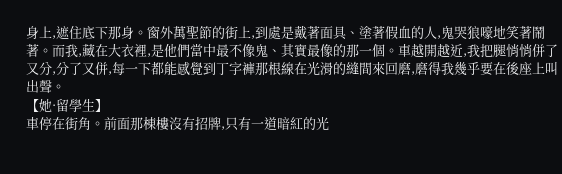身上,遮住底下那身。窗外萬聖節的街上,到處是戴著面具、塗著假血的人,鬼哭狼嚎地笑著鬧著。而我,藏在大衣裡,是他們當中最不像鬼、其實最像的那一個。車越開越近,我把腿悄悄併了又分,分了又併,每一下都能感覺到丁字褲那根線在光滑的縫間來回磨,磨得我幾乎要在後座上叫出聲。
【她·留學生】
車停在街角。前面那棟樓沒有招牌,只有一道暗紅的光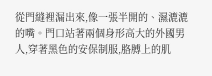從門縫裡漏出來,像一張半開的、濕漉漉的嘴。門口站著兩個身形高大的外國男人,穿著黑色的安保制服,胳膊上的肌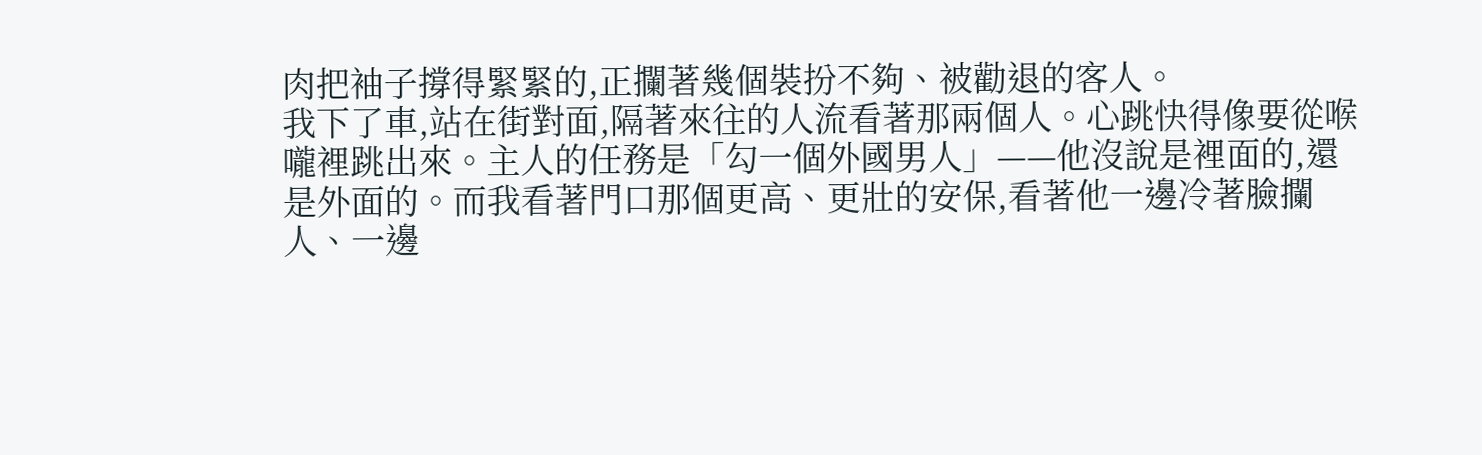肉把袖子撐得緊緊的,正攔著幾個裝扮不夠、被勸退的客人。
我下了車,站在街對面,隔著來往的人流看著那兩個人。心跳快得像要從喉嚨裡跳出來。主人的任務是「勾一個外國男人」——他沒說是裡面的,還是外面的。而我看著門口那個更高、更壯的安保,看著他一邊冷著臉攔人、一邊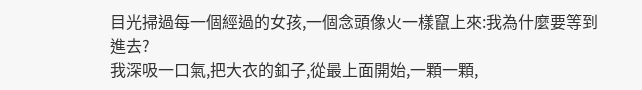目光掃過每一個經過的女孩,一個念頭像火一樣竄上來:我為什麼要等到進去?
我深吸一口氣,把大衣的釦子,從最上面開始,一顆一顆,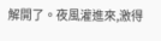解開了。夜風灌進來,激得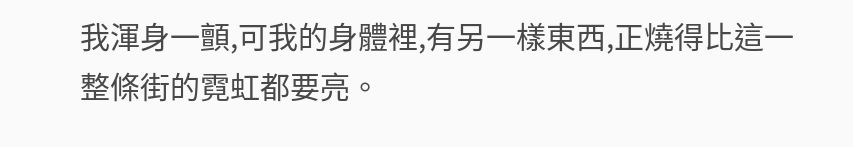我渾身一顫,可我的身體裡,有另一樣東西,正燒得比這一整條街的霓虹都要亮。